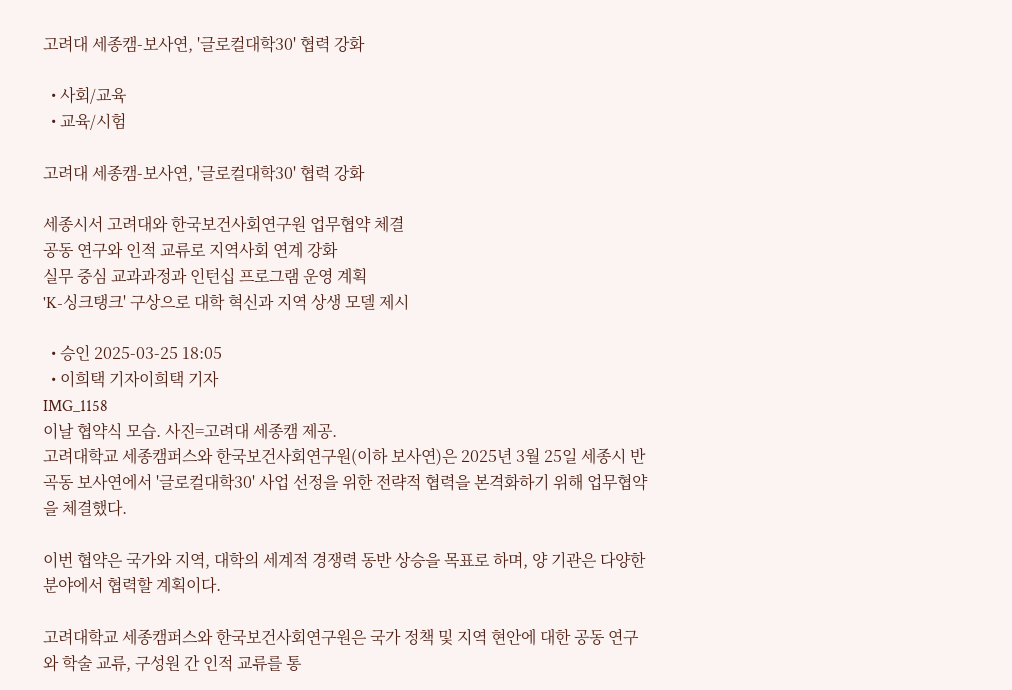고려대 세종캠-보사연, '글로컬대학30' 협력 강화

  • 사회/교육
  • 교육/시험

고려대 세종캠-보사연, '글로컬대학30' 협력 강화

세종시서 고려대와 한국보건사회연구원 업무협약 체결
공동 연구와 인적 교류로 지역사회 연계 강화
실무 중심 교과과정과 인턴십 프로그램 운영 계획
'K-싱크탱크' 구상으로 대학 혁신과 지역 상생 모델 제시

  • 승인 2025-03-25 18:05
  • 이희택 기자이희택 기자
IMG_1158
이날 협약식 모습. 사진=고려대 세종캠 제공.
고려대학교 세종캠퍼스와 한국보건사회연구원(이하 보사연)은 2025년 3월 25일 세종시 반곡동 보사연에서 '글로컬대학30' 사업 선정을 위한 전략적 협력을 본격화하기 위해 업무협약을 체결했다.

이번 협약은 국가와 지역, 대학의 세계적 경쟁력 동반 상승을 목표로 하며, 양 기관은 다양한 분야에서 협력할 계획이다.

고려대학교 세종캠퍼스와 한국보건사회연구원은 국가 정책 및 지역 현안에 대한 공동 연구와 학술 교류, 구성원 간 인적 교류를 통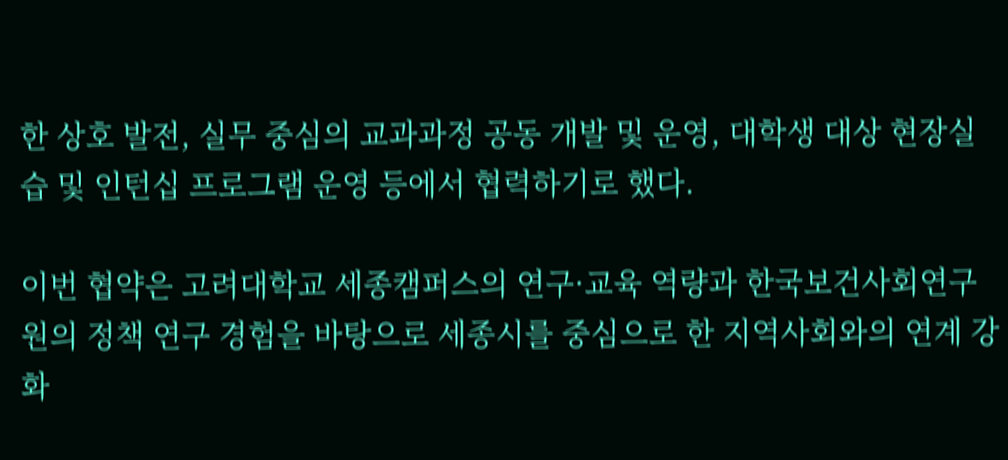한 상호 발전, 실무 중심의 교과과정 공동 개발 및 운영, 대학생 대상 현장실습 및 인턴십 프로그램 운영 등에서 협력하기로 했다.

이번 협약은 고려대학교 세종캠퍼스의 연구·교육 역량과 한국보건사회연구원의 정책 연구 경험을 바탕으로 세종시를 중심으로 한 지역사회와의 연계 강화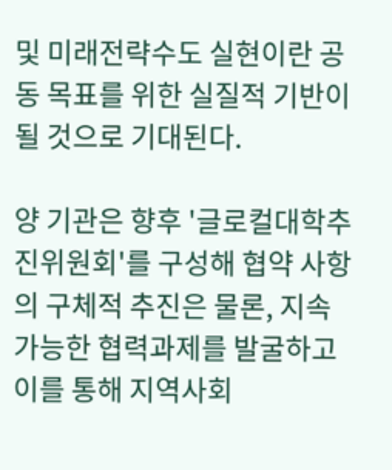및 미래전략수도 실현이란 공동 목표를 위한 실질적 기반이 될 것으로 기대된다.

양 기관은 향후 '글로컬대학추진위원회'를 구성해 협약 사항의 구체적 추진은 물론, 지속 가능한 협력과제를 발굴하고 이를 통해 지역사회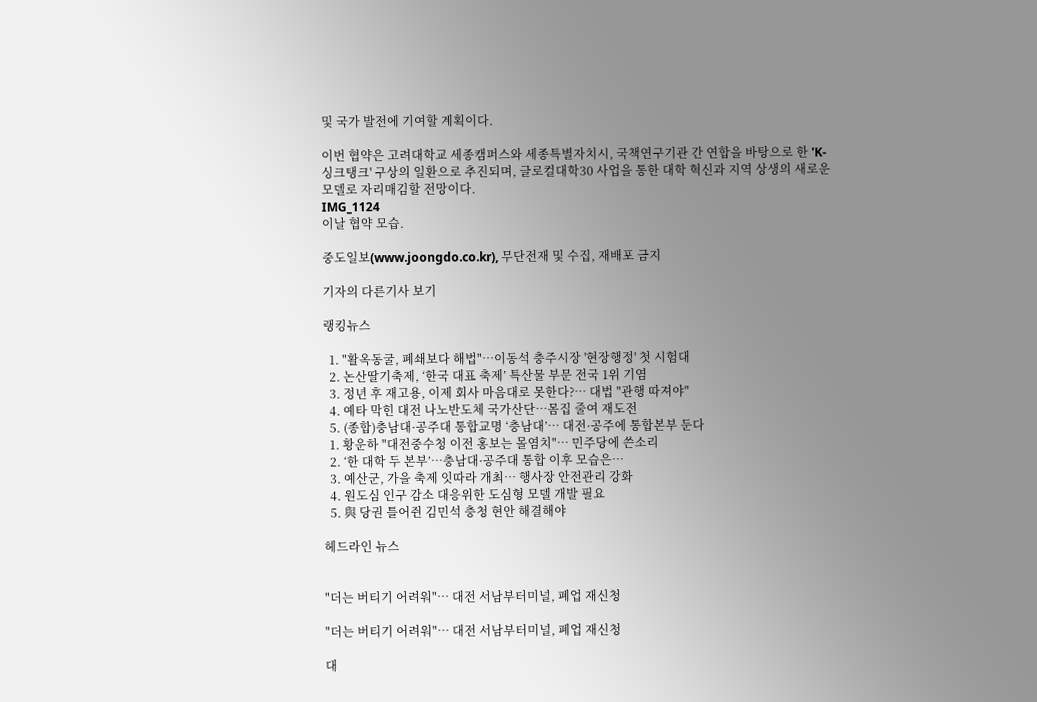및 국가 발전에 기여할 계획이다.

이번 협약은 고려대학교 세종캠퍼스와 세종특별자치시, 국책연구기관 간 연합을 바탕으로 한 'K-싱크탱크' 구상의 일환으로 추진되며, 글로컬대학30 사업을 통한 대학 혁신과 지역 상생의 새로운 모델로 자리매김할 전망이다.
IMG_1124
이날 협약 모습.

중도일보(www.joongdo.co.kr), 무단전재 및 수집, 재배포 금지

기자의 다른기사 보기

랭킹뉴스

  1. "활옥동굴, 폐쇄보다 해법"…이동석 충주시장 '현장행정' 첫 시험대
  2. 논산딸기축제, ‘한국 대표 축제’ 특산물 부문 전국 1위 기염
  3. 정년 후 재고용, 이제 회사 마음대로 못한다?… 대법 "관행 따져야"
  4. 예타 막힌 대전 나노반도체 국가산단…몸집 줄여 재도전
  5. (종합)충남대·공주대 통합교명 ‘충남대’… 대전·공주에 통합본부 둔다
  1. 황운하 "대전중수청 이전 홍보는 몰염치"… 민주당에 쓴소리
  2. ‘한 대학 두 본부’…충남대·공주대 통합 이후 모습은…
  3. 예산군, 가을 축제 잇따라 개최… 행사장 안전관리 강화
  4. 원도심 인구 감소 대응위한 도심형 모델 개발 필요
  5. 與 당권 틀어쥔 김민석 충청 현안 해결해야

헤드라인 뉴스


"더는 버티기 어려워"… 대전 서남부터미널, 폐업 재신청

"더는 버티기 어려워"… 대전 서남부터미널, 폐업 재신청

대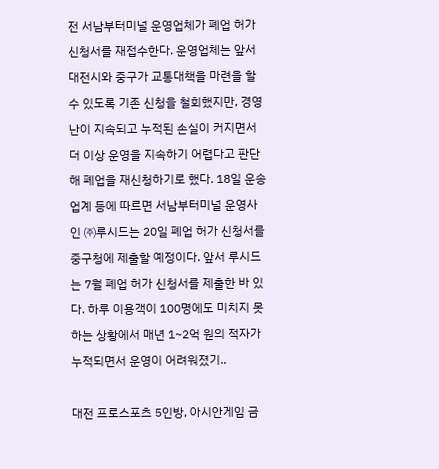전 서남부터미널 운영업체가 폐업 허가 신청서를 재접수한다. 운영업체는 앞서 대전시와 중구가 교통대책을 마련을 할 수 있도록 기존 신청을 철회했지만, 경영난이 지속되고 누적된 손실이 커지면서 더 이상 운영을 지속하기 어렵다고 판단해 폐업을 재신청하기로 했다. 18일 운송업계 등에 따르면 서남부터미널 운영사인 ㈜루시드는 20일 폐업 허가 신청서를 중구청에 제출할 예정이다. 앞서 루시드는 7월 폐업 허가 신청서를 제출한 바 있다. 하루 이용객이 100명에도 미치지 못하는 상황에서 매년 1~2억 원의 적자가 누적되면서 운영이 어려워졌기..

대전 프로스포츠 5인방, 아시안게임 금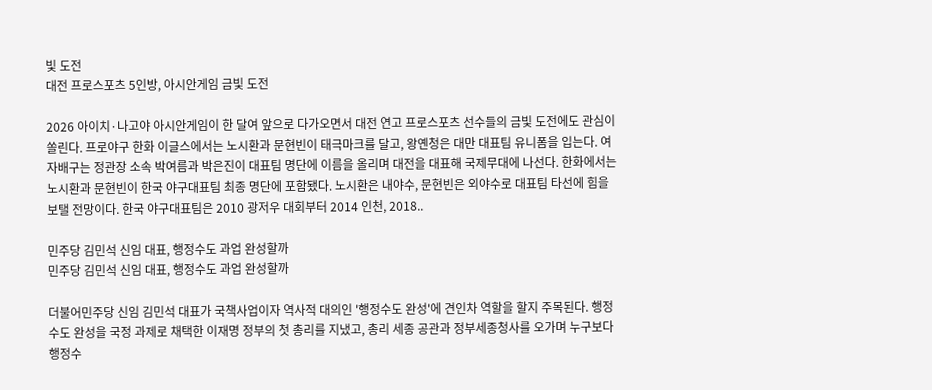빛 도전
대전 프로스포츠 5인방, 아시안게임 금빛 도전

2026 아이치·나고야 아시안게임이 한 달여 앞으로 다가오면서 대전 연고 프로스포츠 선수들의 금빛 도전에도 관심이 쏠린다. 프로야구 한화 이글스에서는 노시환과 문현빈이 태극마크를 달고, 왕옌청은 대만 대표팀 유니폼을 입는다. 여자배구는 정관장 소속 박여름과 박은진이 대표팀 명단에 이름을 올리며 대전을 대표해 국제무대에 나선다. 한화에서는 노시환과 문현빈이 한국 야구대표팀 최종 명단에 포함됐다. 노시환은 내야수, 문현빈은 외야수로 대표팀 타선에 힘을 보탤 전망이다. 한국 야구대표팀은 2010 광저우 대회부터 2014 인천, 2018..

민주당 김민석 신임 대표, 행정수도 과업 완성할까
민주당 김민석 신임 대표, 행정수도 과업 완성할까

더불어민주당 신임 김민석 대표가 국책사업이자 역사적 대의인 '행정수도 완성'에 견인차 역할을 할지 주목된다. 행정수도 완성을 국정 과제로 채택한 이재명 정부의 첫 총리를 지냈고, 총리 세종 공관과 정부세종청사를 오가며 누구보다 행정수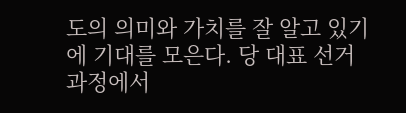도의 의미와 가치를 잘 알고 있기에 기대를 모은다. 당 대표 선거 과정에서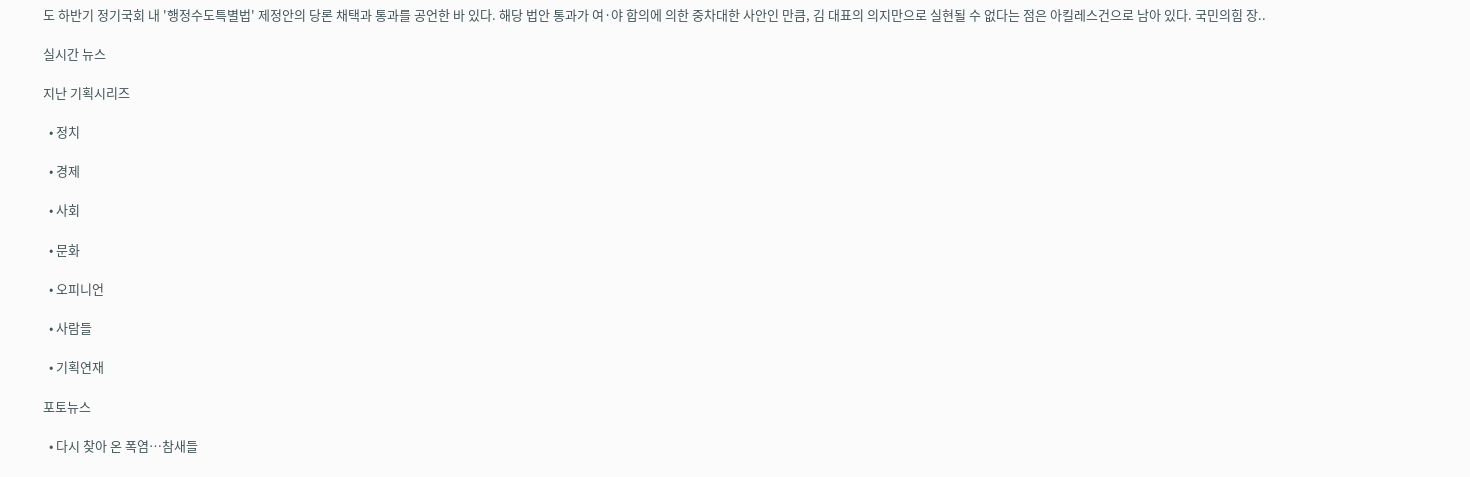도 하반기 정기국회 내 '행정수도특별법' 제정안의 당론 채택과 통과를 공언한 바 있다. 해당 법안 통과가 여·야 합의에 의한 중차대한 사안인 만큼, 김 대표의 의지만으로 실현될 수 없다는 점은 아킬레스건으로 남아 있다. 국민의힘 장..

실시간 뉴스

지난 기획시리즈

  • 정치

  • 경제

  • 사회

  • 문화

  • 오피니언

  • 사람들

  • 기획연재

포토뉴스

  • 다시 찾아 온 폭염…참새들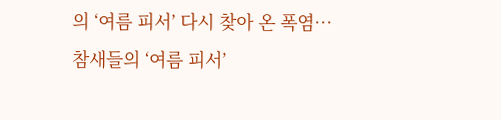의 ‘여름 피서’ 다시 찾아 온 폭염…참새들의 ‘여름 피서’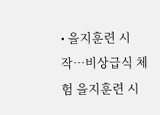• 을지훈련 시작…비상급식 체험 을지훈련 시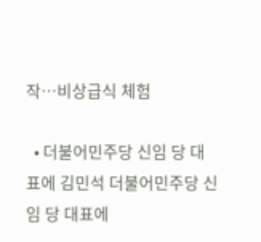작…비상급식 체험

  • 더불어민주당 신임 당 대표에 김민석 더불어민주당 신임 당 대표에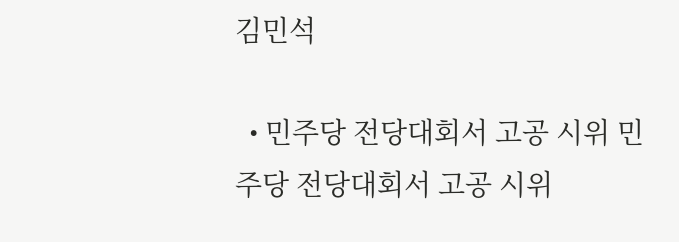김민석

  • 민주당 전당대회서 고공 시위 민주당 전당대회서 고공 시위